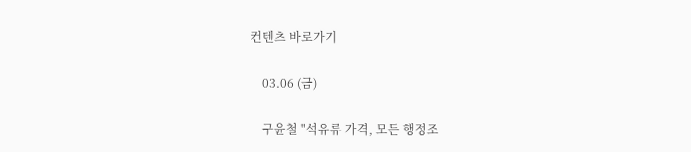컨텐츠 바로가기

    03.06 (금)

    구윤철 "석유류 가격, 모든 행정조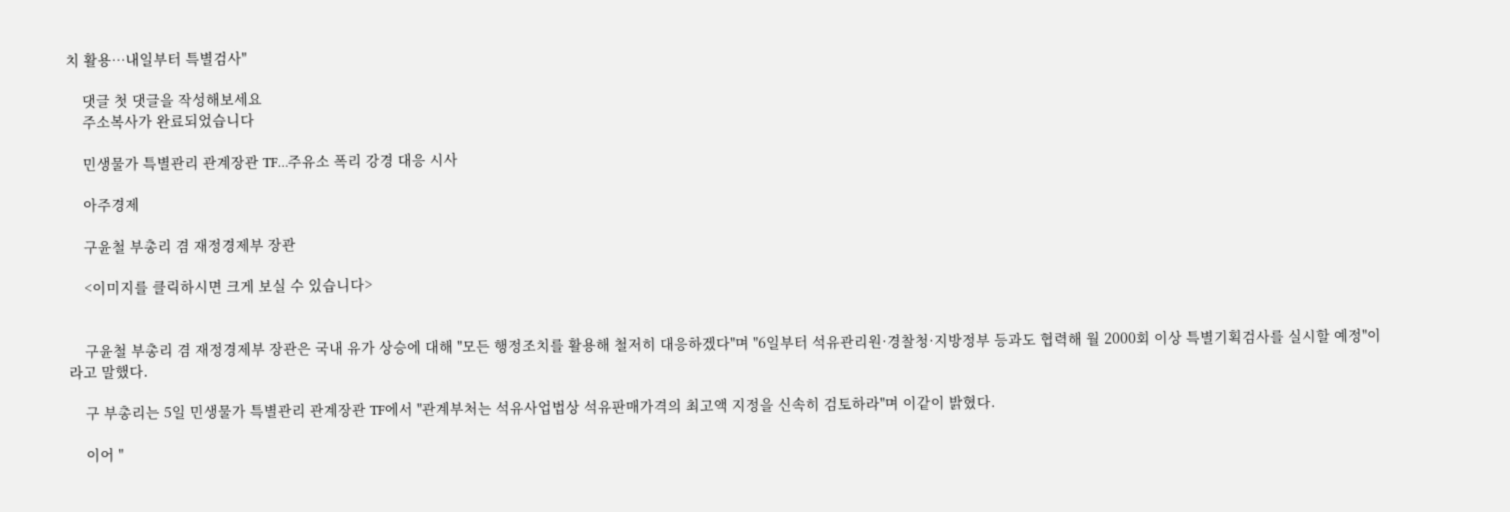치 활용…내일부터 특별검사"

    댓글 첫 댓글을 작성해보세요
    주소복사가 완료되었습니다

    민생물가 특별관리 관계장관 TF…주유소 폭리 강경 대응 시사

    아주경제

    구윤철 부총리 겸 재정경제부 장관

    <이미지를 클릭하시면 크게 보실 수 있습니다>


    구윤철 부총리 겸 재정경제부 장관은 국내 유가 상승에 대해 "모든 행정조치를 활용해 철저히 대응하겠다"며 "6일부터 석유관리원·경찰청·지방정부 등과도 협력해 월 2000회 이상 특별기획검사를 실시할 예정"이라고 말했다.

    구 부총리는 5일 민생물가 특별관리 관계장관 TF에서 "관계부처는 석유사업법상 석유판매가격의 최고액 지정을 신속히 검토하라"며 이같이 밝혔다.

    이어 "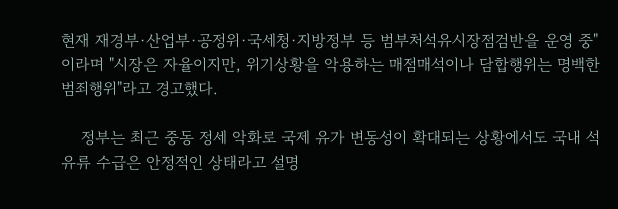현재 재경부·산업부·공정위·국세청·지방정부 등 범부처석유시장점검반을 운영 중"이라며 "시장은 자율이지만, 위기상황을 악용하는 매점매석이나 담합행위는 명백한 범죄행위"라고 경고했다.

    정부는 최근 중동 정세 악화로 국제 유가 변동성이 확대되는 상황에서도 국내 석유류 수급은 안정적인 상태라고 설명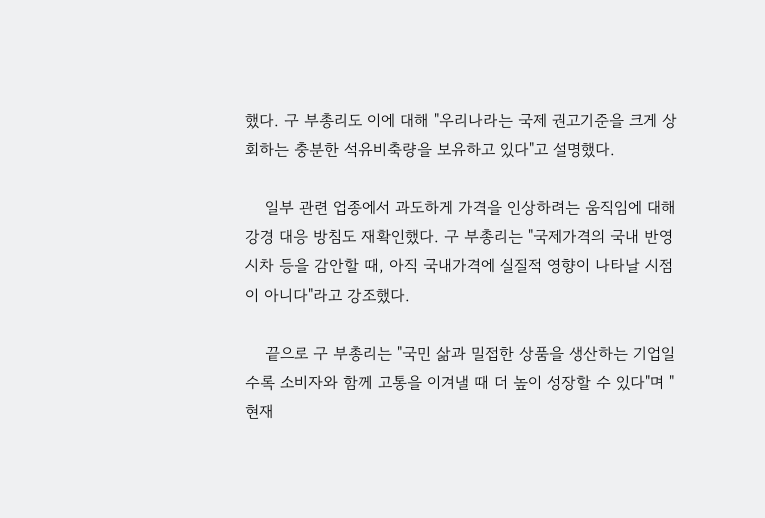했다. 구 부총리도 이에 대해 "우리나라는 국제 권고기준을 크게 상회하는 충분한 석유비축량을 보유하고 있다"고 설명했다.

    일부 관련 업종에서 과도하게 가격을 인상하려는 움직임에 대해 강경 대응 방침도 재확인했다. 구 부총리는 "국제가격의 국내 반영 시차 등을 감안할 때, 아직 국내가격에 실질적 영향이 나타날 시점이 아니다"라고 강조했다.

    끝으로 구 부총리는 "국민 삶과 밀접한 상품을 생산하는 기업일수록 소비자와 함께 고통을 이겨낼 때 더 높이 성장할 수 있다"며 "현재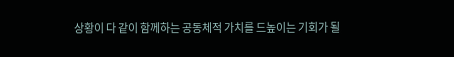상황이 다 같이 함께하는 공동체적 가치를 드높이는 기회가 될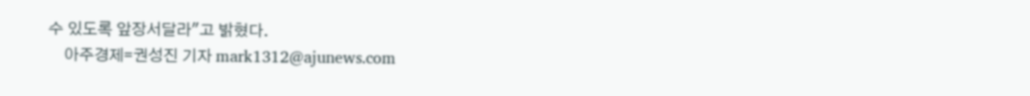수 있도록 앞장서달라"고 밝혔다.
    아주경제=권성진 기자 mark1312@ajunews.com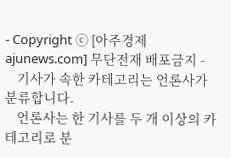- Copyright ⓒ [아주경제 ajunews.com] 무단전재 배포금지 -
    기사가 속한 카테고리는 언론사가 분류합니다.
    언론사는 한 기사를 두 개 이상의 카테고리로 분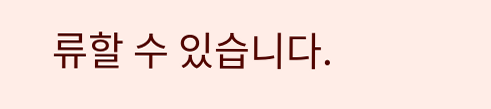류할 수 있습니다.